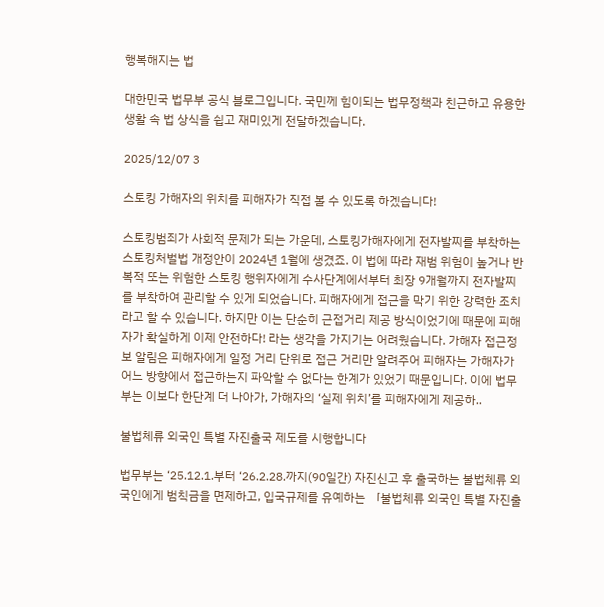행복해지는 법

대한민국 법무부 공식 블로그입니다. 국민께 힘이되는 법무정책과 친근하고 유용한 생활 속 법 상식을 쉽고 재미있게 전달하겠습니다.

2025/12/07 3

스토킹 가해자의 위치를 피해자가 직접 볼 수 있도록 하겠습니다!

스토킹범죄가 사회적 문제가 되는 가운데, 스토킹가해자에게 전자발찌를 부착하는 스토킹처벌법 개정안이 2024년 1월에 생겼죠. 이 법에 따라 재범 위험이 높거나 반복적 또는 위험한 스토킹 행위자에게 수사단계에서부터 최장 9개월까지 전자발찌를 부착하여 관리할 수 있게 되었습니다. 피해자에게 접근을 막기 위한 강력한 조치라고 할 수 있습니다. 하지만 이는 단순히 근접거리 제공 방식이었기에 때문에 피해자가 확실하게 이제 안전하다! 라는 생각을 가지기는 어려웠습니다. 가해자 접근정보 알림은 피해자에게 일정 거리 단위로 접근 거리만 알려주어 피해자는 가해자가 어느 방향에서 접근하는지 파악할 수 없다는 한계가 있었기 때문입니다. 이에 법무부는 이보다 한단계 더 나아가, 가해자의 ‘실제 위치’를 피해자에게 제공하..

불법체류 외국인 특별 자진출국 제도를 시행합니다

법무부는 ‘25.12.1.부터 ‘26.2.28.까지(90일간) 자진신고 후 출국하는 불법체류 외국인에게 범칙금을 면제하고, 입국규제를 유예하는 「불법체류 외국인 특별 자진출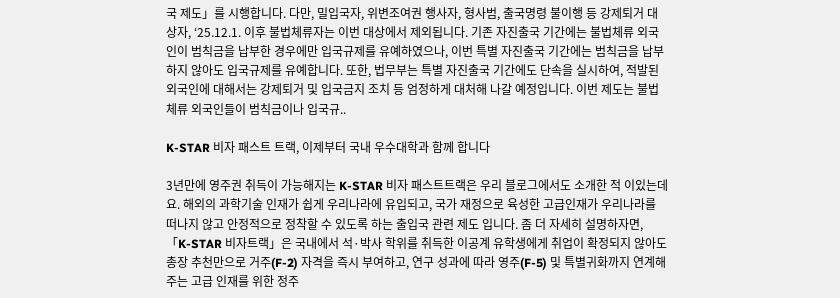국 제도」를 시행합니다. 다만, 밀입국자, 위변조여권 행사자, 형사범, 출국명령 불이행 등 강제퇴거 대상자, ‘25.12.1. 이후 불법체류자는 이번 대상에서 제외됩니다. 기존 자진출국 기간에는 불법체류 외국인이 범칙금을 납부한 경우에만 입국규제를 유예하였으나, 이번 특별 자진출국 기간에는 범칙금을 납부하지 않아도 입국규제를 유예합니다. 또한, 법무부는 특별 자진출국 기간에도 단속을 실시하여, 적발된 외국인에 대해서는 강제퇴거 및 입국금지 조치 등 엄정하게 대처해 나갈 예정입니다. 이번 제도는 불법체류 외국인들이 범칙금이나 입국규..

K-STAR 비자 패스트 트랙, 이제부터 국내 우수대학과 함께 합니다

3년만에 영주권 취득이 가능해지는 K-STAR 비자 패스트트랙은 우리 블로그에서도 소개한 적 이있는데요. 해외의 과학기술 인재가 쉽게 우리나라에 유입되고, 국가 재정으로 육성한 고급인재가 우리나라를 떠나지 않고 안정적으로 정착할 수 있도록 하는 출입국 관련 제도 입니다. 좀 더 자세히 설명하자면, 「K-STAR 비자트랙」은 국내에서 석·박사 학위를 취득한 이공계 유학생에게 취업이 확정되지 않아도 총장 추천만으로 거주(F-2) 자격을 즉시 부여하고, 연구 성과에 따라 영주(F-5) 및 특별귀화까지 연계해 주는 고급 인재를 위한 정주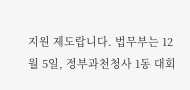지원 제도랍니다. 법무부는 12월 5일, 정부과천청사 1동 대회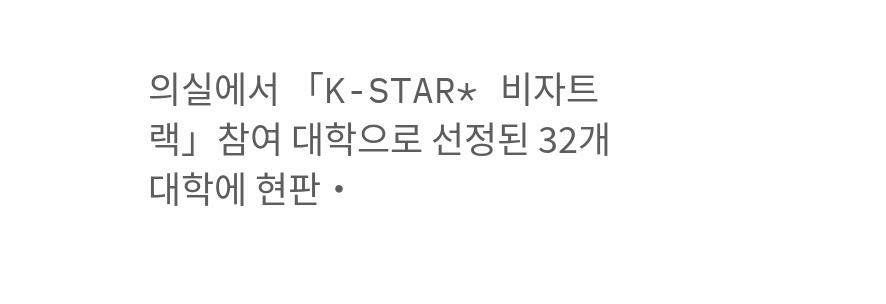의실에서 「K-STAR* 비자트랙」참여 대학으로 선정된 32개 대학에 현판‧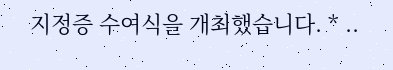지정증 수여식을 개최했습니다. * ..